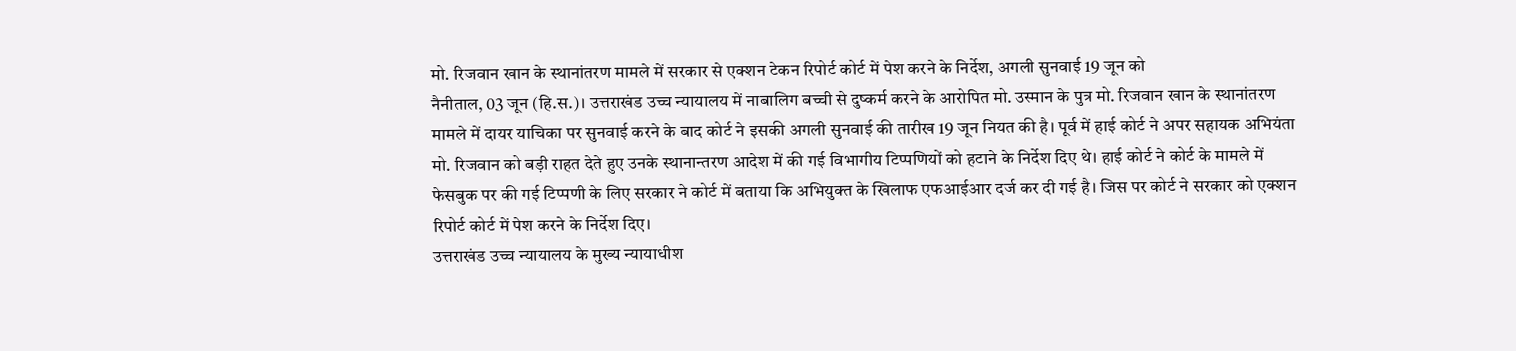मो. रिजवान खान के स्थानांतरण मामले में सरकार से एक्शन टेकन रिपोर्ट कोर्ट में पेश करने के निर्देश, अगली सुनवाई 19 जून को
नैनीताल, 03 जून (हि.स.)। उत्तराखंड उच्च न्यायालय में नाबालिग बच्ची से दुष्कर्म करने के आरोपित मो. उस्मान के पुत्र मो. रिजवान खान के स्थानांतरण मामले में दायर याचिका पर सुनवाई करने के बाद कोर्ट ने इसकी अगली सुनवाई की तारीख 19 जून नियत की है। पूर्व में हाई कोर्ट ने अपर सहायक अभियंता मो. रिजवान को बड़ी राहत देते हुए उनके स्थानान्तरण आदेश में की गई विभागीय टिप्पणियों को हटाने के निर्देश दिए थे। हाई कोर्ट ने कोर्ट के मामले में फेसबुक पर की गई टिप्पणी के लिए सरकार ने कोर्ट में बताया कि अभियुक्त के खिलाफ एफआईआर दर्ज कर दी गई है। जिस पर कोर्ट ने सरकार को एक्शन रिपोर्ट कोर्ट में पेश करने के निर्देश दिए।
उत्तराखंड उच्च न्यायालय के मुख्य न्यायाधीश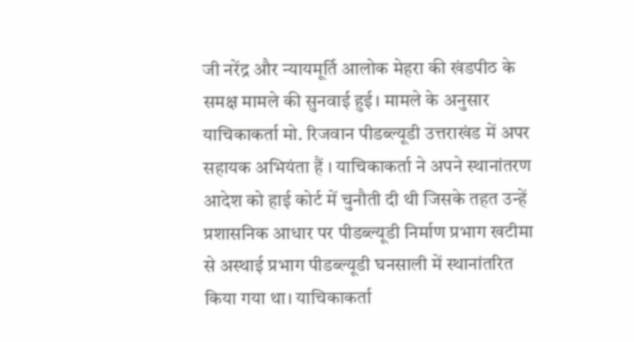जी नरेंद्र और न्यायमूर्ति आलोक मेहरा की खंडपीठ के समक्ष मामले की सुनवाई हुई। मामले के अनुसार याचिकाकर्ता मो. रिजवान पीडब्ल्यूडी उत्तराखंड में अपर सहायक अभियंता हैं । याचिकाकर्ता ने अपने स्थानांतरण आदेश को हाई कोर्ट में चुनौती दी थी जिसके तहत उन्हें प्रशासनिक आधार पर पीडब्ल्यूडी निर्माण प्रभाग खटीमा से अस्थाई प्रभाग पीडब्ल्यूडी घनसाली में स्थानांतरित किया गया था। याचिकाकर्ता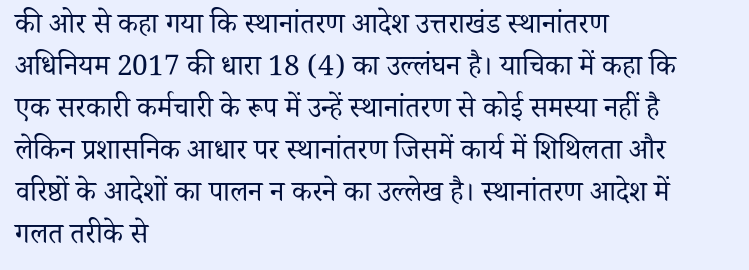की ओर से कहा गया कि स्थानांतरण आदेश उत्तराखंड स्थानांतरण अधिनियम 2017 की धारा 18 (4) का उल्लंघन है। याचिका में कहा कि एक सरकारी कर्मचारी के रूप में उन्हें स्थानांतरण से कोई समस्या नहीं है लेकिन प्रशासनिक आधार पर स्थानांतरण जिसमें कार्य में शिथिलता और वरिष्ठों के आदेशों का पालन न करने का उल्लेख है। स्थानांतरण आदेश में गलत तरीके से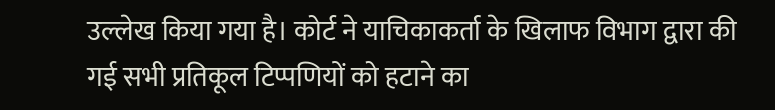उल्लेख किया गया है। कोर्ट ने याचिकाकर्ता के खिलाफ विभाग द्वारा की गई सभी प्रतिकूल टिप्पणियों को हटाने का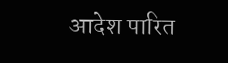आदेश पारित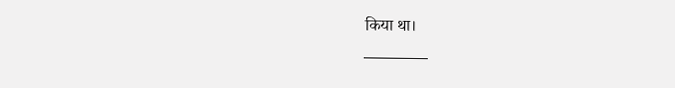किया था।
————